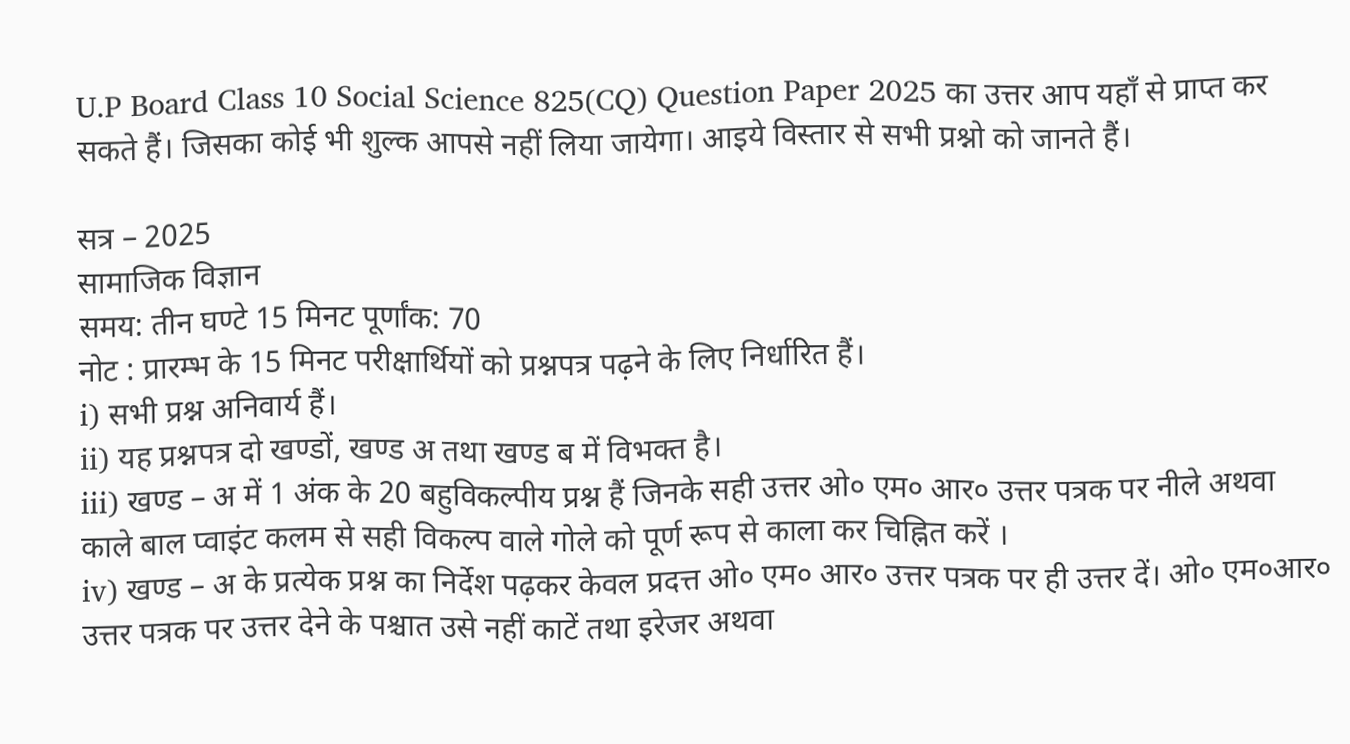U.P Board Class 10 Social Science 825(CQ) Question Paper 2025 का उत्तर आप यहाँ से प्राप्त कर सकते हैं। जिसका कोई भी शुल्क आपसे नहीं लिया जायेगा। आइये विस्तार से सभी प्रश्नो को जानते हैं।

सत्र – 2025
सामाजिक विज्ञान
समय: तीन घण्टे 15 मिनट पूर्णांक: 70
नोट : प्रारम्भ के 15 मिनट परीक्षार्थियों को प्रश्नपत्र पढ़ने के लिए निर्धारित हैं।
i) सभी प्रश्न अनिवार्य हैं।
ii) यह प्रश्नपत्र दो खण्डों, खण्ड अ तथा खण्ड ब में विभक्त है।
iii) खण्ड – अ में 1 अंक के 20 बहुविकल्पीय प्रश्न हैं जिनके सही उत्तर ओ० एम० आर० उत्तर पत्रक पर नीले अथवा काले बाल प्वाइंट कलम से सही विकल्प वाले गोले को पूर्ण रूप से काला कर चिह्नित करें ।
iv) खण्ड – अ के प्रत्येक प्रश्न का निर्देश पढ़कर केवल प्रदत्त ओ० एम० आर० उत्तर पत्रक पर ही उत्तर दें। ओ० एम०आर० उत्तर पत्रक पर उत्तर देने के पश्चात उसे नहीं काटें तथा इरेजर अथवा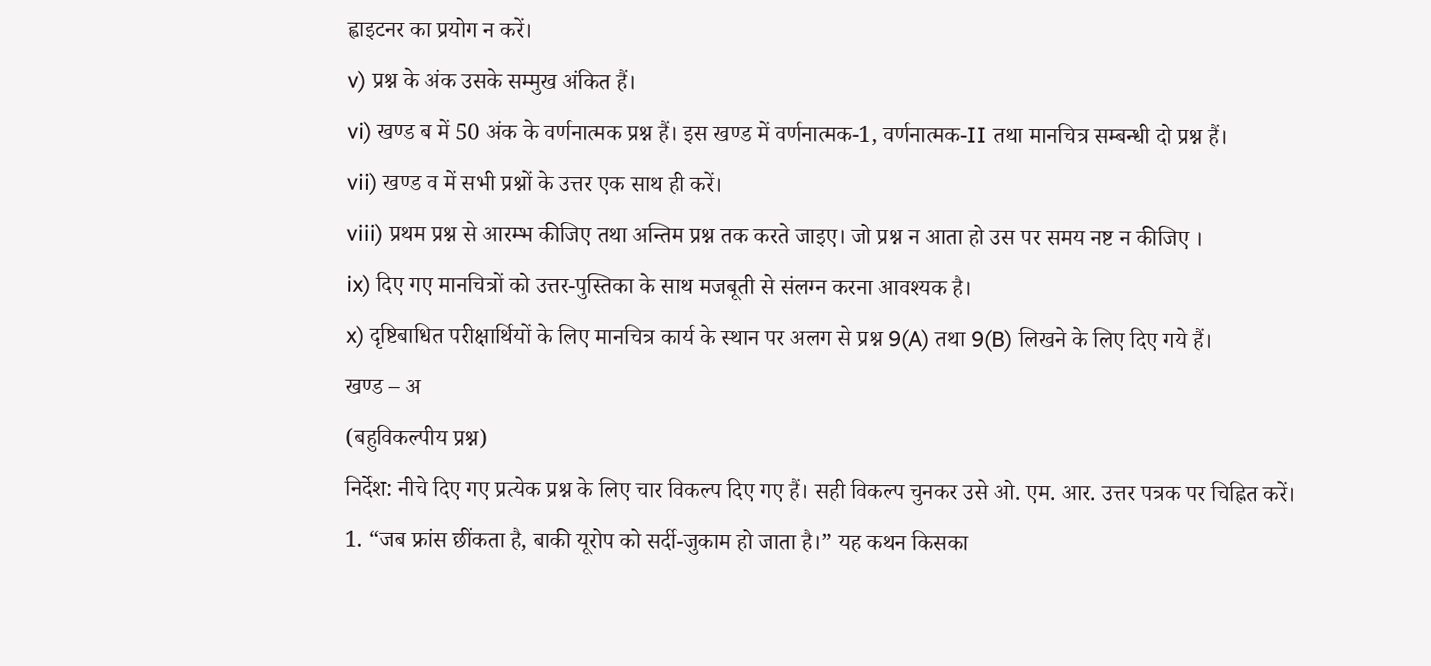ह्वाइटनर का प्रयोग न करें।
v) प्रश्न के अंक उसके सम्मुख अंकित हैं।
vi) खण्ड ब में 50 अंक के वर्णनात्मक प्रश्न हैं। इस खण्ड में वर्णनात्मक-1, वर्णनात्मक-II तथा मानचित्र सम्बन्धी दो प्रश्न हैं।
vii) खण्ड व में सभी प्रश्नों के उत्तर एक साथ ही करें।
viii) प्रथम प्रश्न से आरम्भ कीजिए तथा अन्तिम प्रश्न तक करते जाइए। जो प्रश्न न आता हो उस पर समय नष्ट न कीजिए ।
ix) दिए गए मानचित्रों को उत्तर-पुस्तिका के साथ मजबूती से संलग्न करना आवश्यक है।
x) दृष्टिबाधित परीक्षार्थियों के लिए मानचित्र कार्य के स्थान पर अलग से प्रश्न 9(A) तथा 9(B) लिखने के लिए दिए गये हैं।
खण्ड – अ
(बहुविकल्पीय प्रश्न)
निर्देश: नीचे दिए गए प्रत्येक प्रश्न के लिए चार विकल्प दिए गए हैं। सही विकल्प चुनकर उसे ओ. एम. आर. उत्तर पत्रक पर चिह्नित करें।
1. “जब फ्रांस छींकता है, बाकी यूरोप को सर्दी-जुकाम हो जाता है।” यह कथन किसका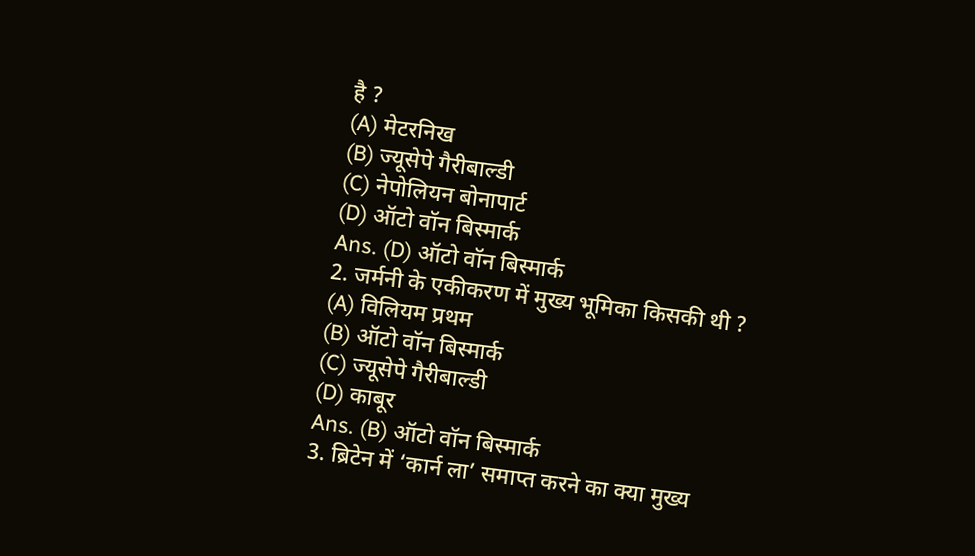है ?
(A) मेटरनिख
(B) ज्यूसेपे गैरीबाल्डी
(C) नेपोलियन बोनापार्ट
(D) ऑटो वॉन बिस्मार्क
Ans. (D) ऑटो वॉन बिस्मार्क
2. जर्मनी के एकीकरण में मुख्य भूमिका किसकी थी ?
(A) विलियम प्रथम
(B) ऑटो वॉन बिस्मार्क
(C) ज्यूसेपे गैरीबाल्डी
(D) काबूर
Ans. (B) ऑटो वॉन बिस्मार्क
3. ब्रिटेन में ‘कार्न ला’ समाप्त करने का क्या मुख्य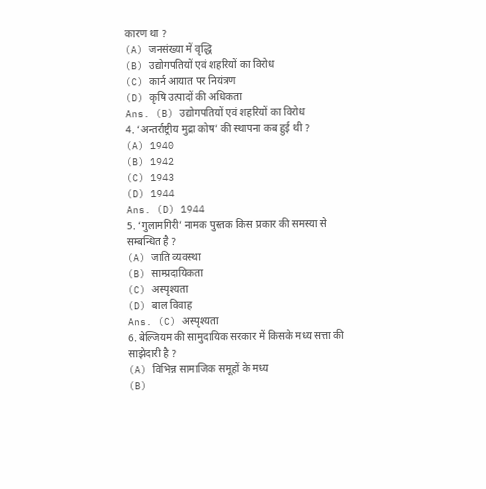कारण था ?
(A) जनसंख्या में वृद्धि
(B) उद्योगपतियों एवं शहरियों का विरोध
(C) कार्न आयात पर नियंत्रण
(D) कृषि उत्पादों की अधिकता
Ans. (B) उद्योगपतियों एवं शहरियों का विरोध
4. ‘अन्तर्राष्ट्रीय मुद्रा कोष’ की स्थापना कब हुई थी ?
(A) 1940
(B) 1942
(C) 1943
(D) 1944
Ans. (D) 1944
5. ‘गुलामगिरी’ नामक पुस्तक किस प्रकार की समस्या से सम्बन्धित है ?
(A) जाति व्यवस्था
(B) साम्प्रदायिकता
(C) अस्पृश्यता
(D) बाल विवाह
Ans. (C) अस्पृश्यता
6. बेल्जियम की सामुदायिक सरकार में किसके मध्य सत्ता की साझेदारी है ?
(A) विभिन्न सामाजिक समूहों के मध्य
(B)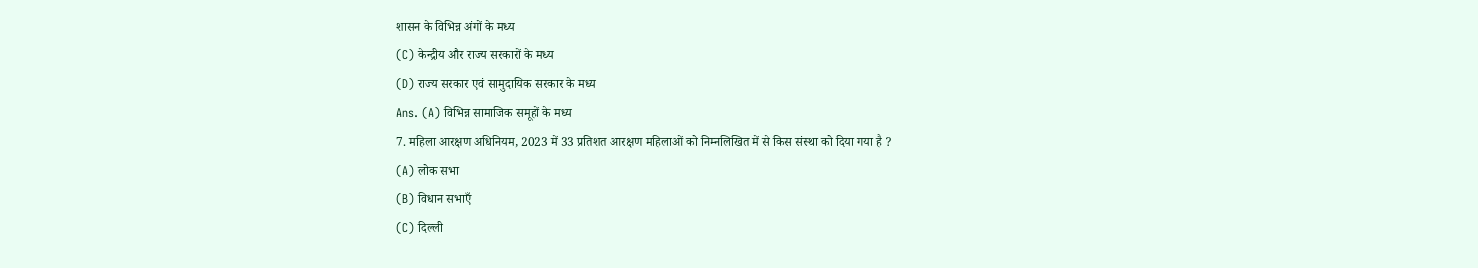शासन के विभिन्न अंगों के मध्य
(C) केन्द्रीय और राज्य सरकारों के मध्य
(D) राज्य सरकार एवं सामुदायिक सरकार के मध्य
Ans. (A) विभिन्न सामाजिक समूहों के मध्य
7. महिला आरक्षण अधिनियम, 2023 में 33 प्रतिशत आरक्षण महिलाओं को निम्नलिखित में से किस संस्था को दिया गया है ?
(A) लोक सभा
(B) विधान सभाएँ
(C) दिल्ली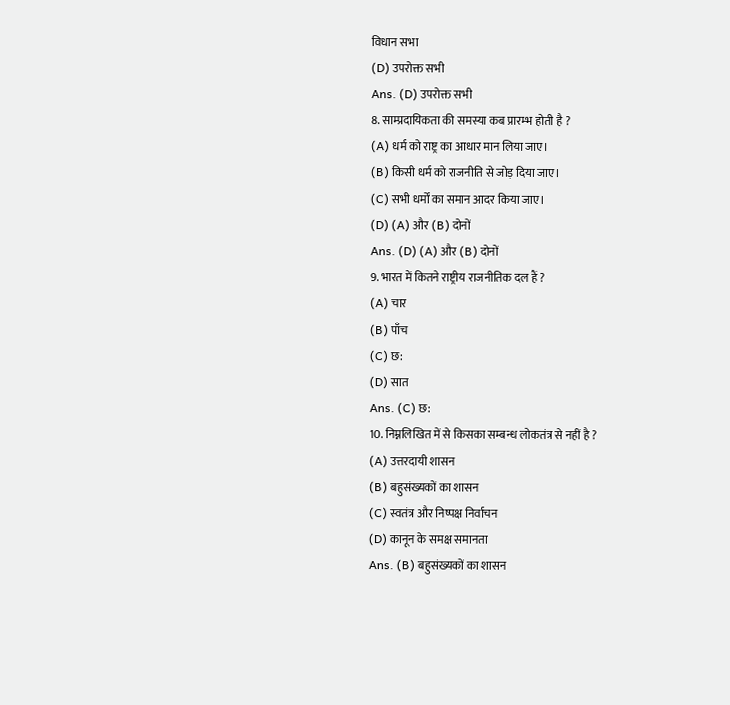विधान सभा
(D) उपरोक्त सभी
Ans. (D) उपरोक्त सभी
8. साम्प्रदायिकता की समस्या कब प्रारम्भ होती है ?
(A) धर्म को राष्ट्र का आधार मान लिया जाए।
(B) किसी धर्म को राजनीति से जोड़ दिया जाए।
(C) सभी धर्मों का समान आदर किया जाए।
(D) (A) और (B) दोनों
Ans. (D) (A) और (B) दोनों
9. भारत में कितने राष्ट्रीय राजनीतिक दल हैं ?
(A) चार
(B) पाँच
(C) छ:
(D) सात
Ans. (C) छ:
10. निम्नलिखित में से किसका सम्बन्ध लोकतंत्र से नहीं है ?
(A) उत्तरदायी शासन
(B) बहुसंख्यकों का शासन
(C) स्वतंत्र और निष्पक्ष निर्वाचन
(D) कानून के समक्ष समानता
Ans. (B) बहुसंख्यकों का शासन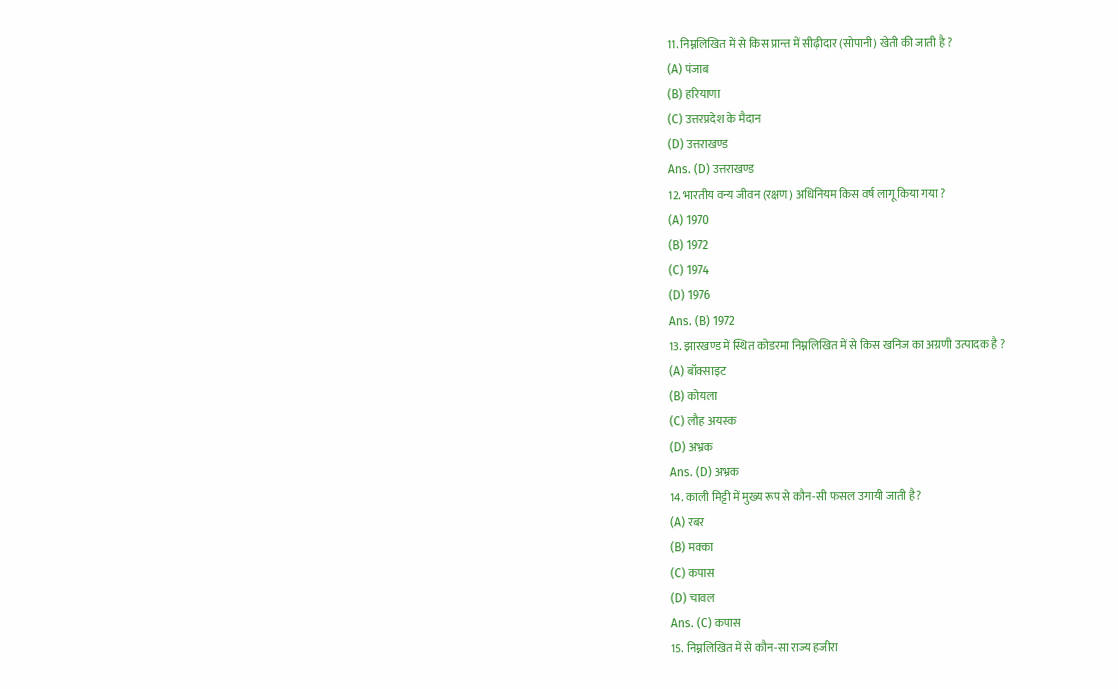11. निम्नलिखित में से किस प्रान्त में सीढ़ीदार (सोपानी) खेती की जाती है ?
(A) पंजाब
(B) हरियाणा
(C) उत्तरप्रदेश के मैदान
(D) उत्तराखण्ड
Ans. (D) उत्तराखण्ड
12. भारतीय वन्य जीवन (रक्षण) अधिनियम किस वर्ष लागू किया गया ?
(A) 1970
(B) 1972
(C) 1974
(D) 1976
Ans. (B) 1972
13. झारखण्ड में स्थित कोडरमा निम्नलिखित में से किस खनिज का अग्रणी उत्पादक है ?
(A) बॉक्साइट
(B) कोयला
(C) लौह अयस्क
(D) अभ्रक
Ans. (D) अभ्रक
14. काली मिट्टी में मुख्य रूप से कौन-सी फसल उगायी जाती है?
(A) रबर
(B) मक्का
(C) कपास
(D) चावल
Ans. (C) कपास
15. निम्नलिखित में से कौन-सा राज्य हजीरा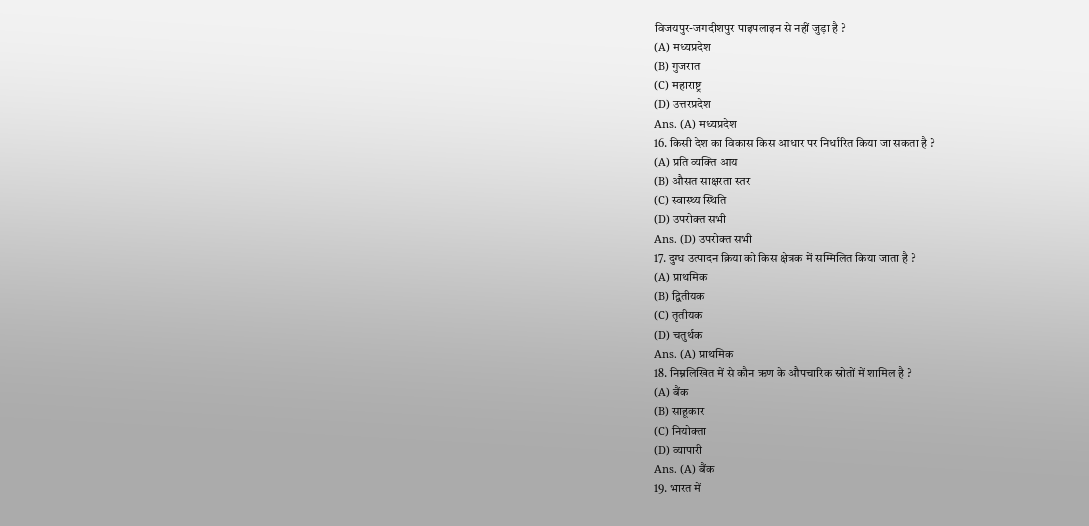विजयपुर-जगदीशपुर पाइपलाइन से नहीं जुड़ा है ?
(A) मध्यप्रदेश
(B) गुजरात
(C) महाराष्ट्र
(D) उत्तरप्रदेश
Ans. (A) मध्यप्रदेश
16. किसी देश का विकास किस आधार पर निर्धारित किया जा सकता है ?
(A) प्रति व्यक्ति आय
(B) औसत साक्षरता स्तर
(C) स्वास्थ्य स्थिति
(D) उपरोक्त सभी
Ans. (D) उपरोक्त सभी
17. दुग्ध उत्पादन क्रिया को किस क्षेत्रक में सम्मिलित किया जाता है ?
(A) प्राथमिक
(B) द्वितीयक
(C) तृतीयक
(D) चतुर्थक
Ans. (A) प्राथमिक
18. निम्नलिखित में से कौन ऋण के औपचारिक स्रोतों में शामिल है ?
(A) बैंक
(B) साहूकार
(C) नियोक्ता
(D) व्यापारी
Ans. (A) बैंक
19. भारत में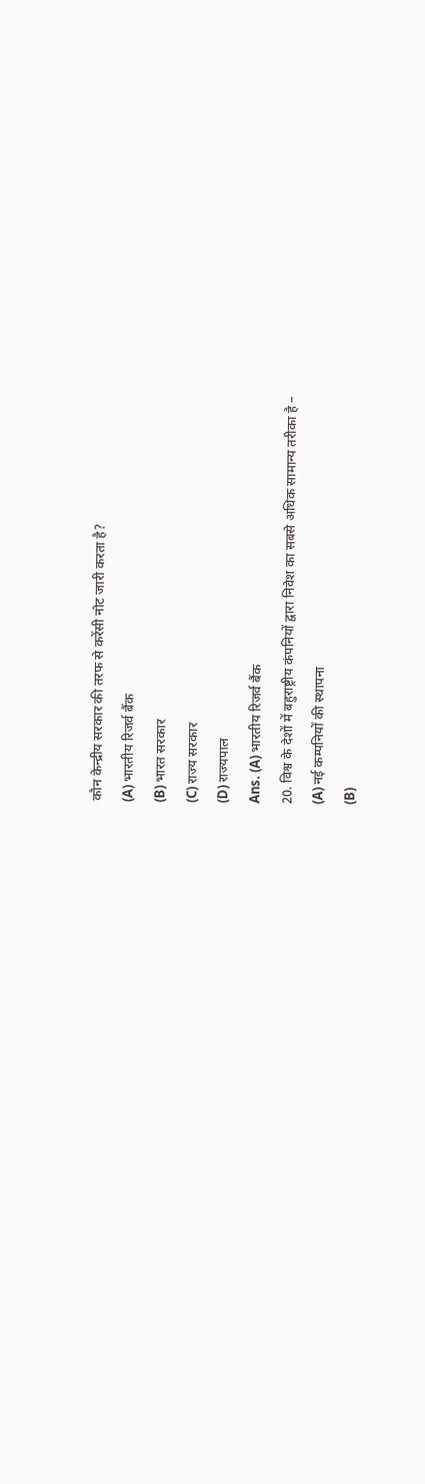कौन केन्द्रीय सरकार की तरफ से करेंसी नोट जारी करता है?
(A) भारतीय रिजर्व बैंक
(B) भारत सरकार
(C) राज्य सरकार
(D) राज्यपाल
Ans. (A) भारतीय रिजर्व बैंक
20. विश्व के देशों में बहुराष्ट्रीय कंपनियों द्वारा निवेश का सबसे अधिक सामान्य तरीका है –
(A) नई कम्पनियों की स्थापना
(B)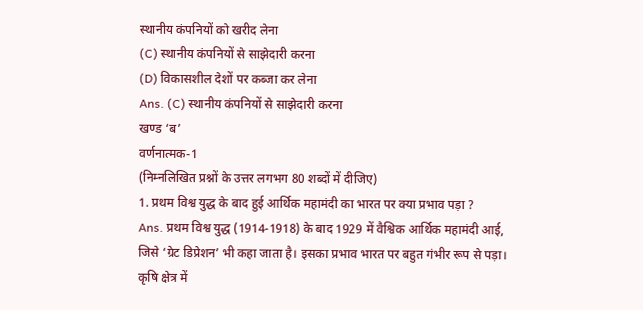स्थानीय कंपनियों को खरीद लेना
(C) स्थानीय कंपनियों से साझेदारी करना
(D) विकासशील देशों पर कब्जा कर लेना
Ans. (C) स्थानीय कंपनियों से साझेदारी करना
खण्ड ‘ब’
वर्णनात्मक-1
(निम्नलिखित प्रश्नों के उत्तर लगभग 80 शब्दों में दीजिए)
1. प्रथम विश्व युद्ध के बाद हुई आर्थिक महामंदी का भारत पर क्या प्रभाव पड़ा ?
Ans. प्रथम विश्व युद्ध (1914-1918) के बाद 1929 में वैश्विक आर्थिक महामंदी आई, जिसे ‘ग्रेट डिप्रेशन’ भी कहा जाता है। इसका प्रभाव भारत पर बहुत गंभीर रूप से पड़ा। कृषि क्षेत्र में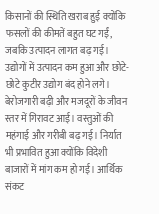किसानों की स्थिति खराब हुई क्योंकि फसलों की कीमतें बहुत घट गईं, जबकि उत्पादन लागत बढ़ गई। उद्योगों में उत्पादन कम हुआ और छोटे-छोटे कुटीर उद्योग बंद होने लगे। बेरोजगारी बढ़ी और मजदूरों के जीवन स्तर में गिरावट आई। वस्तुओं की महंगाई और गरीबी बढ़ गई। निर्यात भी प्रभावित हुआ क्योंकि विदेशी बाजारों में मांग कम हो गई। आर्थिक संकट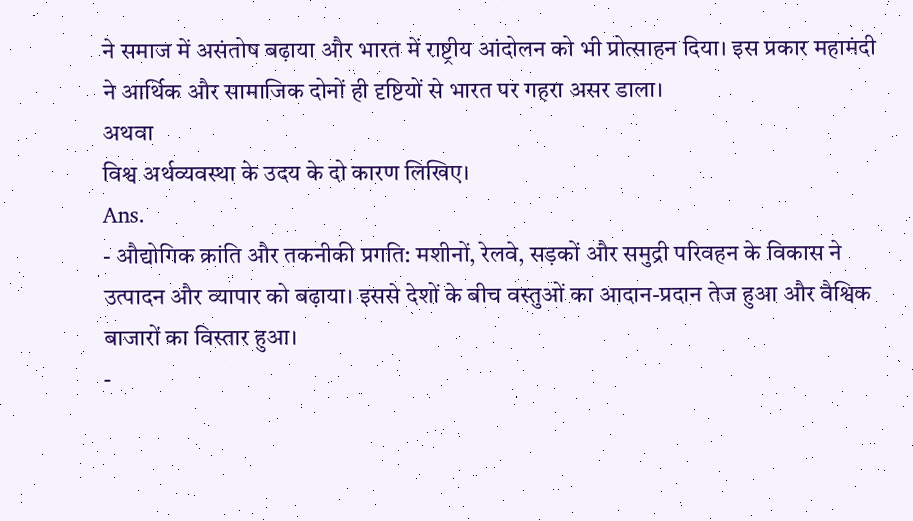ने समाज में असंतोष बढ़ाया और भारत में राष्ट्रीय आंदोलन को भी प्रोत्साहन दिया। इस प्रकार महामंदी ने आर्थिक और सामाजिक दोनों ही दृष्टियों से भारत पर गहरा असर डाला।
अथवा
विश्व अर्थव्यवस्था के उदय के दो कारण लिखिए।
Ans.
- औद्योगिक क्रांति और तकनीकी प्रगति: मशीनों, रेलवे, सड़कों और समुद्री परिवहन के विकास ने उत्पादन और व्यापार को बढ़ाया। इससे देशों के बीच वस्तुओं का आदान-प्रदान तेज हुआ और वैश्विक बाजारों का विस्तार हुआ।
-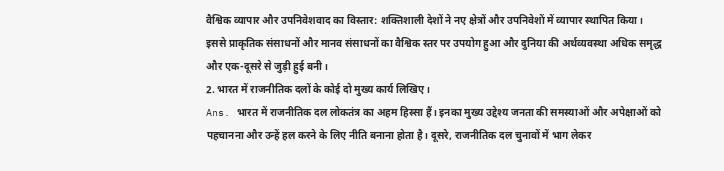वैश्विक व्यापार और उपनिवेशवाद का विस्तार: शक्तिशाली देशों ने नए क्षेत्रों और उपनिवेशों में व्यापार स्थापित किया। इससे प्राकृतिक संसाधनों और मानव संसाधनों का वैश्विक स्तर पर उपयोग हुआ और दुनिया की अर्थव्यवस्था अधिक समृद्ध और एक-दूसरे से जुड़ी हुई बनी।
2. भारत में राजनीतिक दलों के कोई दो मुख्य कार्य लिखिए।
Ans. भारत में राजनीतिक दल लोकतंत्र का अहम हिस्सा हैं। इनका मुख्य उद्देश्य जनता की समस्याओं और अपेक्षाओं को पहचानना और उन्हें हल करने के लिए नीति बनाना होता है। दूसरे, राजनीतिक दल चुनावों में भाग लेकर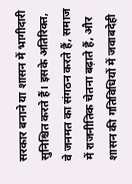सरकार बनाने या शासन में भागीदारी सुनिश्चित करते हैं। इसके अतिरिक्त, वे जनमत का संगठन करते हैं, समाज में राजनीतिक चेतना बढ़ाते हैं, और शासन की गतिविधियों में जवाबदेही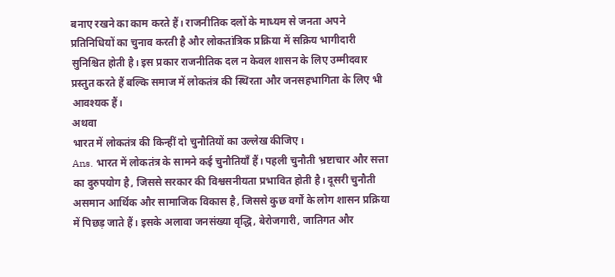बनाए रखने का काम करते हैं। राजनीतिक दलों के माध्यम से जनता अपने प्रतिनिधियों का चुनाव करती है और लोकतांत्रिक प्रक्रिया में सक्रिय भागीदारी सुनिश्चित होती है। इस प्रकार राजनीतिक दल न केवल शासन के लिए उम्मीदवार प्रस्तुत करते हैं बल्कि समाज में लोकतंत्र की स्थिरता और जनसहभागिता के लिए भी आवश्यक हैं।
अथवा
भारत में लोकतंत्र की किन्हीं दो चुनौतियों का उल्लेख कीजिए।
Ans. भारत में लोकतंत्र के सामने कई चुनौतियाँ हैं। पहली चुनौती भ्रष्टाचार और सत्ता का दुरुपयोग है, जिससे सरकार की विश्वसनीयता प्रभावित होती है। दूसरी चुनौती असमान आर्थिक और सामाजिक विकास है, जिससे कुछ वर्गों के लोग शासन प्रक्रिया में पिछड़ जाते हैं। इसके अलावा जनसंख्या वृद्धि, बेरोजगारी, जातिगत और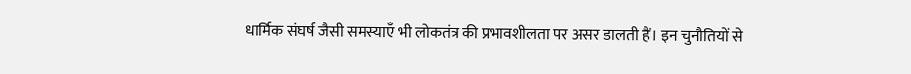धार्मिक संघर्ष जैसी समस्याएँ भी लोकतंत्र की प्रभावशीलता पर असर डालती हैं। इन चुनौतियों से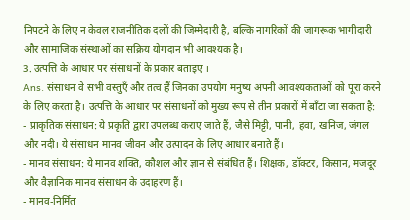निपटने के लिए न केवल राजनीतिक दलों की जिम्मेदारी है, बल्कि नागरिकों की जागरूक भागीदारी और सामाजिक संस्थाओं का सक्रिय योगदान भी आवश्यक है।
3. उत्पत्ति के आधार पर संसाधनों के प्रकार बताइए ।
Ans. संसाधन वे सभी वस्तुएँ और तत्व हैं जिनका उपयोग मनुष्य अपनी आवश्यकताओं को पूरा करने के लिए करता है। उत्पत्ति के आधार पर संसाधनों को मुख्य रूप से तीन प्रकारों में बाँटा जा सकता है:
- प्राकृतिक संसाधन: ये प्रकृति द्वारा उपलब्ध कराए जाते हैं, जैसे मिट्टी, पानी, हवा, खनिज, जंगल और नदी। ये संसाधन मानव जीवन और उत्पादन के लिए आधार बनाते हैं।
- मानव संसाधन: ये मानव शक्ति, कौशल और ज्ञान से संबंधित हैं। शिक्षक, डॉक्टर, किसान, मजदूर और वैज्ञानिक मानव संसाधन के उदाहरण हैं।
- मानव-निर्मित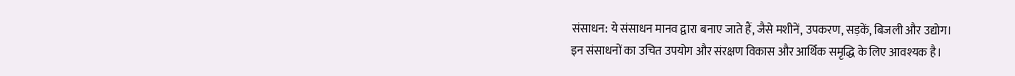संसाधन: ये संसाधन मानव द्वारा बनाए जाते हैं, जैसे मशीनें, उपकरण, सड़कें, बिजली और उद्योग।
इन संसाधनों का उचित उपयोग और संरक्षण विकास और आर्थिक समृद्धि के लिए आवश्यक है।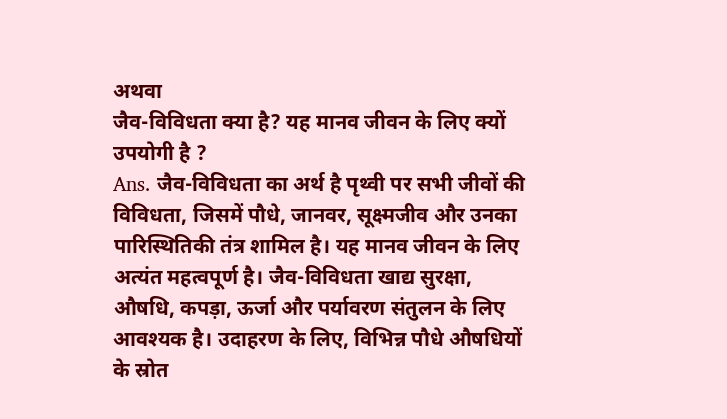अथवा
जैव-विविधता क्या है? यह मानव जीवन के लिए क्यों उपयोगी है ?
Ans. जैव-विविधता का अर्थ है पृथ्वी पर सभी जीवों की विविधता, जिसमें पौधे, जानवर, सूक्ष्मजीव और उनका पारिस्थितिकी तंत्र शामिल है। यह मानव जीवन के लिए अत्यंत महत्वपूर्ण है। जैव-विविधता खाद्य सुरक्षा, औषधि, कपड़ा, ऊर्जा और पर्यावरण संतुलन के लिए आवश्यक है। उदाहरण के लिए, विभिन्न पौधे औषधियों के स्रोत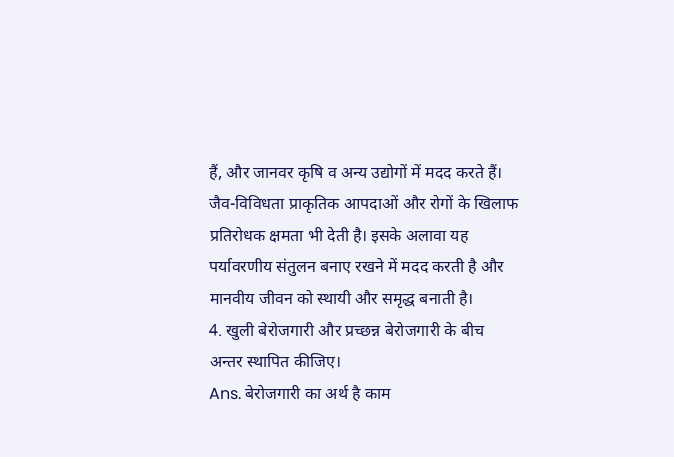हैं, और जानवर कृषि व अन्य उद्योगों में मदद करते हैं। जैव-विविधता प्राकृतिक आपदाओं और रोगों के खिलाफ प्रतिरोधक क्षमता भी देती है। इसके अलावा यह पर्यावरणीय संतुलन बनाए रखने में मदद करती है और मानवीय जीवन को स्थायी और समृद्ध बनाती है।
4. खुली बेरोजगारी और प्रच्छन्न बेरोजगारी के बीच अन्तर स्थापित कीजिए।
Ans. बेरोजगारी का अर्थ है काम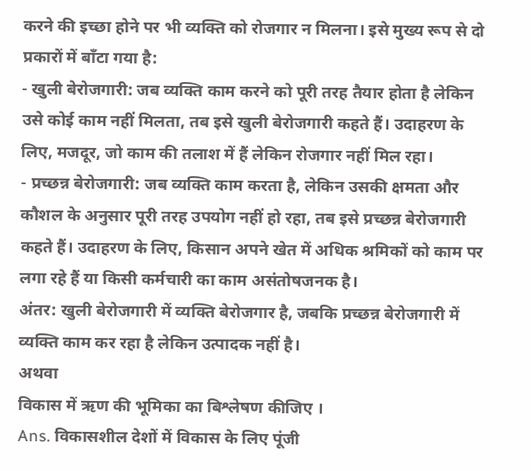करने की इच्छा होने पर भी व्यक्ति को रोजगार न मिलना। इसे मुख्य रूप से दो प्रकारों में बाँटा गया है:
- खुली बेरोजगारी: जब व्यक्ति काम करने को पूरी तरह तैयार होता है लेकिन उसे कोई काम नहीं मिलता, तब इसे खुली बेरोजगारी कहते हैं। उदाहरण के लिए, मजदूर, जो काम की तलाश में हैं लेकिन रोजगार नहीं मिल रहा।
- प्रच्छन्न बेरोजगारी: जब व्यक्ति काम करता है, लेकिन उसकी क्षमता और कौशल के अनुसार पूरी तरह उपयोग नहीं हो रहा, तब इसे प्रच्छन्न बेरोजगारी कहते हैं। उदाहरण के लिए, किसान अपने खेत में अधिक श्रमिकों को काम पर लगा रहे हैं या किसी कर्मचारी का काम असंतोषजनक है।
अंतर: खुली बेरोजगारी में व्यक्ति बेरोजगार है, जबकि प्रच्छन्न बेरोजगारी में व्यक्ति काम कर रहा है लेकिन उत्पादक नहीं है।
अथवा
विकास में ऋण की भूमिका का बिश्लेषण कीजिए ।
Ans. विकासशील देशों में विकास के लिए पूंजी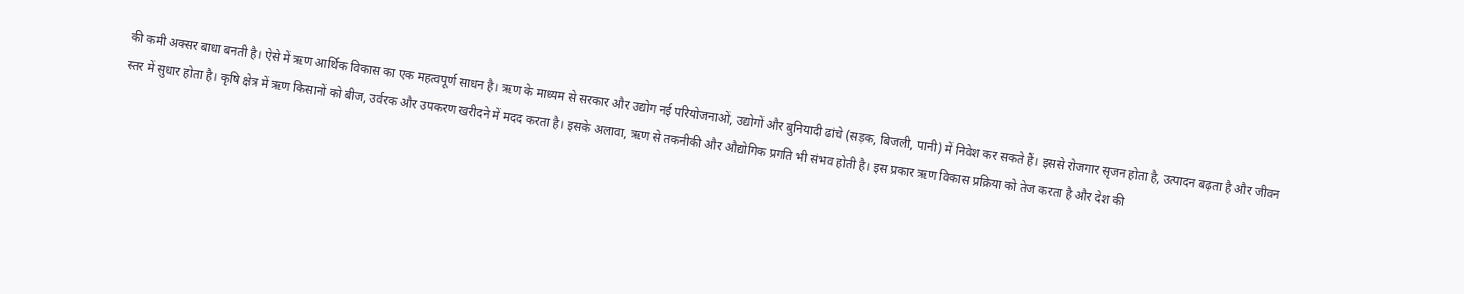की कमी अक्सर बाधा बनती है। ऐसे में ऋण आर्थिक विकास का एक महत्वपूर्ण साधन है। ऋण के माध्यम से सरकार और उद्योग नई परियोजनाओं, उद्योगों और बुनियादी ढांचे (सड़क, बिजली, पानी) में निवेश कर सकते हैं। इससे रोजगार सृजन होता है, उत्पादन बढ़ता है और जीवन स्तर में सुधार होता है। कृषि क्षेत्र में ऋण किसानों को बीज, उर्वरक और उपकरण खरीदने में मदद करता है। इसके अलावा, ऋण से तकनीकी और औद्योगिक प्रगति भी संभव होती है। इस प्रकार ऋण विकास प्रक्रिया को तेज करता है और देश की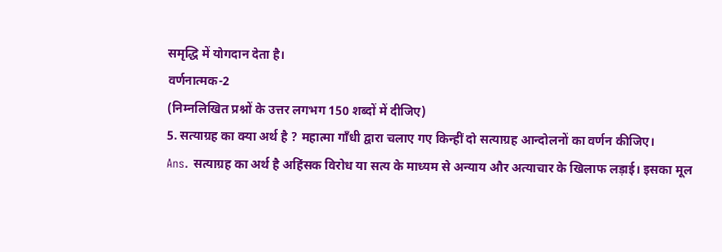समृद्धि में योगदान देता है।
वर्णनात्मक-2
(निम्नलिखित प्रश्नों के उत्तर लगभग 150 शब्दों में दीजिए)
5. सत्याग्रह का क्या अर्थ है ? महात्मा गाँधी द्वारा चलाए गए किन्हीं दो सत्याग्रह आन्दोलनों का वर्णन कीजिए।
Ans. सत्याग्रह का अर्थ है अहिंसक विरोध या सत्य के माध्यम से अन्याय और अत्याचार के खिलाफ लड़ाई। इसका मूल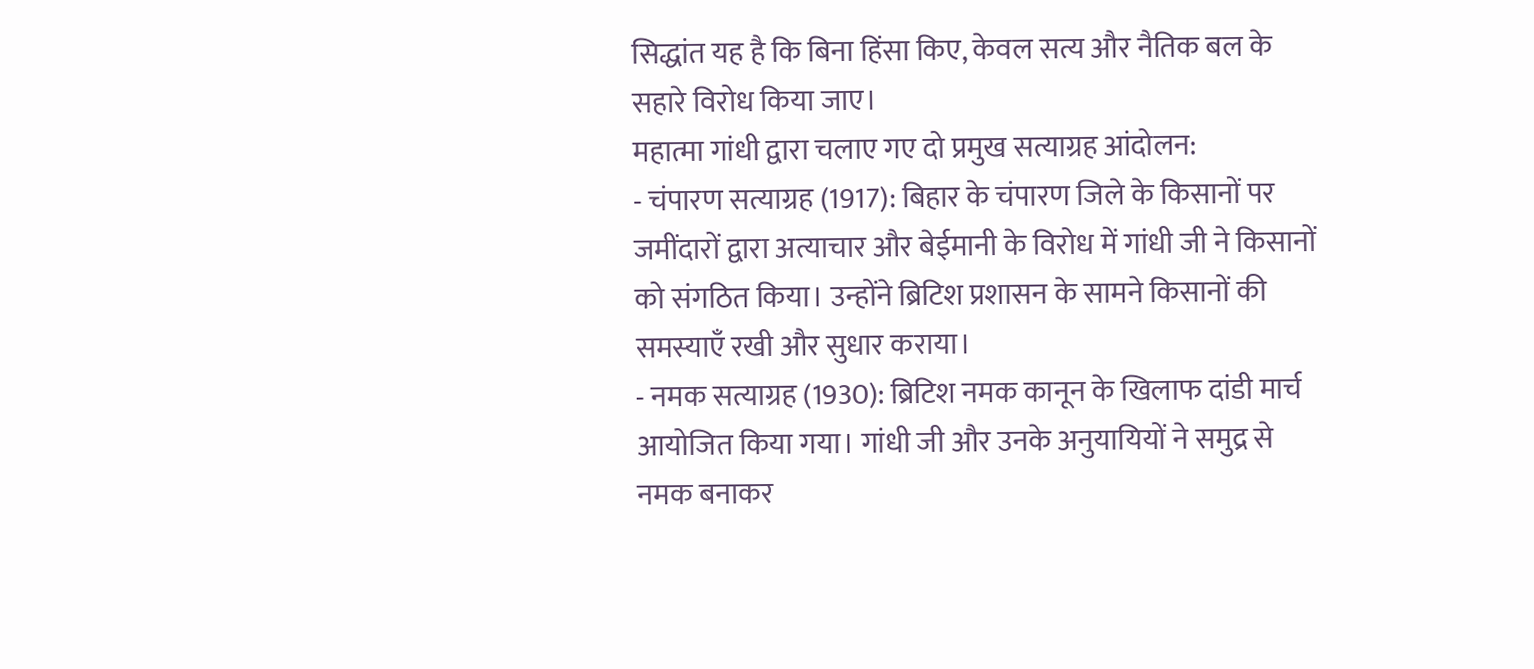सिद्धांत यह है कि बिना हिंसा किए, केवल सत्य और नैतिक बल के सहारे विरोध किया जाए।
महात्मा गांधी द्वारा चलाए गए दो प्रमुख सत्याग्रह आंदोलन:
- चंपारण सत्याग्रह (1917): बिहार के चंपारण जिले के किसानों पर जमींदारों द्वारा अत्याचार और बेईमानी के विरोध में गांधी जी ने किसानों को संगठित किया। उन्होंने ब्रिटिश प्रशासन के सामने किसानों की समस्याएँ रखी और सुधार कराया।
- नमक सत्याग्रह (1930): ब्रिटिश नमक कानून के खिलाफ दांडी मार्च आयोजित किया गया। गांधी जी और उनके अनुयायियों ने समुद्र से नमक बनाकर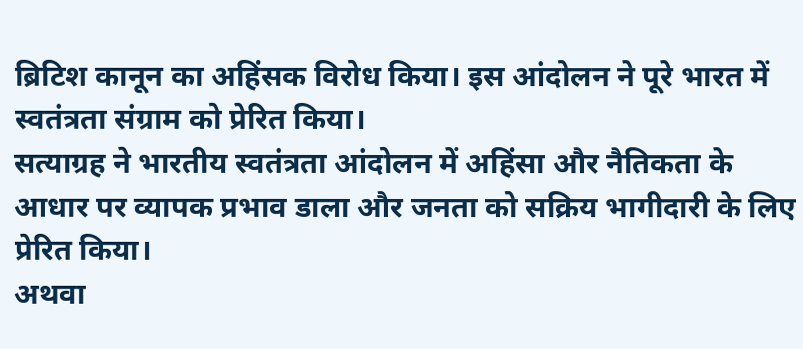ब्रिटिश कानून का अहिंसक विरोध किया। इस आंदोलन ने पूरे भारत में स्वतंत्रता संग्राम को प्रेरित किया।
सत्याग्रह ने भारतीय स्वतंत्रता आंदोलन में अहिंसा और नैतिकता के आधार पर व्यापक प्रभाव डाला और जनता को सक्रिय भागीदारी के लिए प्रेरित किया।
अथवा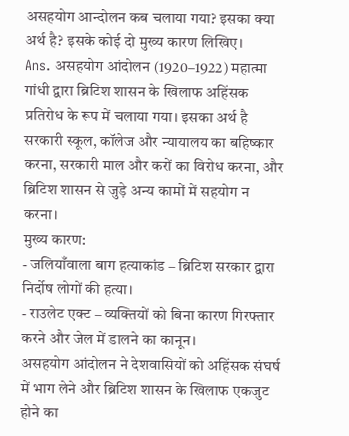असहयोग आन्दोलन कब चलाया गया? इसका क्या अर्थ है? इसके कोई दो मुख्य कारण लिखिए।
Ans. असहयोग आंदोलन (1920–1922) महात्मा गांधी द्वारा ब्रिटिश शासन के खिलाफ अहिंसक प्रतिरोध के रूप में चलाया गया। इसका अर्थ है सरकारी स्कूल, कॉलेज और न्यायालय का बहिष्कार करना, सरकारी माल और करों का विरोध करना, और ब्रिटिश शासन से जुड़े अन्य कामों में सहयोग न करना।
मुख्य कारण:
- जलियाँवाला बाग हत्याकांड – ब्रिटिश सरकार द्वारा निर्दोष लोगों की हत्या।
- राउलेट एक्ट – व्यक्तियों को बिना कारण गिरफ्तार करने और जेल में डालने का कानून।
असहयोग आंदोलन ने देशवासियों को अहिंसक संघर्ष में भाग लेने और ब्रिटिश शासन के खिलाफ एकजुट होने का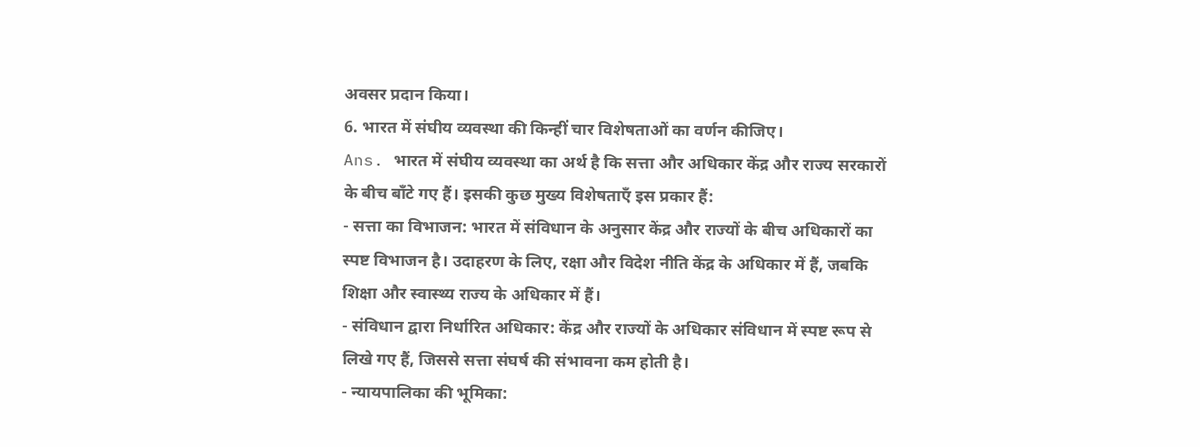अवसर प्रदान किया।
6. भारत में संघीय व्यवस्था की किन्हीं चार विशेषताओं का वर्णन कीजिए।
Ans. भारत में संघीय व्यवस्था का अर्थ है कि सत्ता और अधिकार केंद्र और राज्य सरकारों के बीच बाँटे गए हैं। इसकी कुछ मुख्य विशेषताएँ इस प्रकार हैं:
- सत्ता का विभाजन: भारत में संविधान के अनुसार केंद्र और राज्यों के बीच अधिकारों का स्पष्ट विभाजन है। उदाहरण के लिए, रक्षा और विदेश नीति केंद्र के अधिकार में हैं, जबकि शिक्षा और स्वास्थ्य राज्य के अधिकार में हैं।
- संविधान द्वारा निर्धारित अधिकार: केंद्र और राज्यों के अधिकार संविधान में स्पष्ट रूप से लिखे गए हैं, जिससे सत्ता संघर्ष की संभावना कम होती है।
- न्यायपालिका की भूमिका: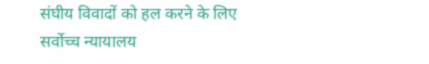संघीय विवादों को हल करने के लिए सर्वोच्च न्यायालय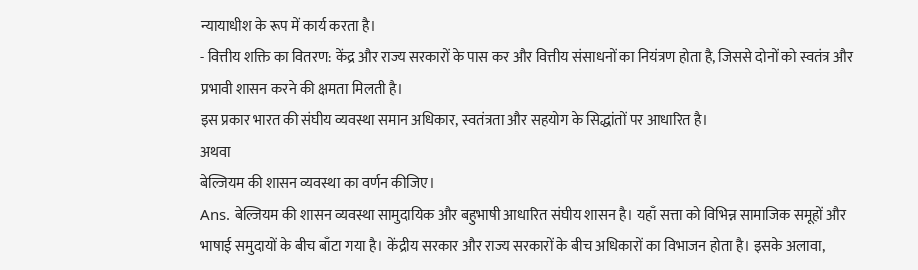न्यायाधीश के रूप में कार्य करता है।
- वित्तीय शक्ति का वितरण: केंद्र और राज्य सरकारों के पास कर और वित्तीय संसाधनों का नियंत्रण होता है, जिससे दोनों को स्वतंत्र और प्रभावी शासन करने की क्षमता मिलती है।
इस प्रकार भारत की संघीय व्यवस्था समान अधिकार, स्वतंत्रता और सहयोग के सिद्धांतों पर आधारित है।
अथवा
बेल्जियम की शासन व्यवस्था का वर्णन कीजिए।
Ans. बेल्जियम की शासन व्यवस्था सामुदायिक और बहुभाषी आधारित संघीय शासन है। यहाँ सत्ता को विभिन्न सामाजिक समूहों और भाषाई समुदायों के बीच बाँटा गया है। केंद्रीय सरकार और राज्य सरकारों के बीच अधिकारों का विभाजन होता है। इसके अलावा,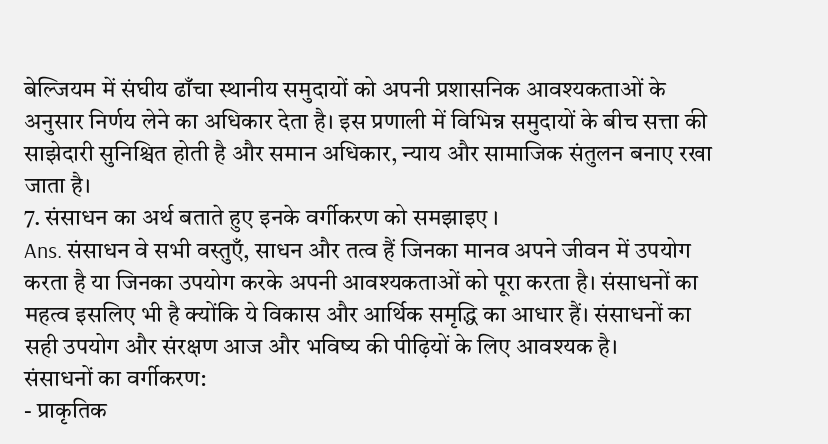बेल्जियम में संघीय ढाँचा स्थानीय समुदायों को अपनी प्रशासनिक आवश्यकताओं के अनुसार निर्णय लेने का अधिकार देता है। इस प्रणाली में विभिन्न समुदायों के बीच सत्ता की साझेदारी सुनिश्चित होती है और समान अधिकार, न्याय और सामाजिक संतुलन बनाए रखा जाता है।
7. संसाधन का अर्थ बताते हुए इनके वर्गीकरण को समझाइए ।
Ans. संसाधन वे सभी वस्तुएँ, साधन और तत्व हैं जिनका मानव अपने जीवन में उपयोग करता है या जिनका उपयोग करके अपनी आवश्यकताओं को पूरा करता है। संसाधनों का महत्व इसलिए भी है क्योंकि ये विकास और आर्थिक समृद्धि का आधार हैं। संसाधनों का सही उपयोग और संरक्षण आज और भविष्य की पीढ़ियों के लिए आवश्यक है।
संसाधनों का वर्गीकरण:
- प्राकृतिक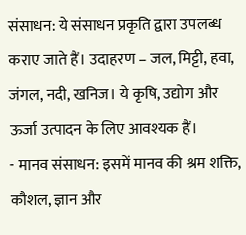संसाधन: ये संसाधन प्रकृति द्वारा उपलब्ध कराए जाते हैं। उदाहरण – जल, मिट्टी, हवा, जंगल, नदी, खनिज। ये कृषि, उद्योग और ऊर्जा उत्पादन के लिए आवश्यक हैं।
- मानव संसाधन: इसमें मानव की श्रम शक्ति, कौशल, ज्ञान और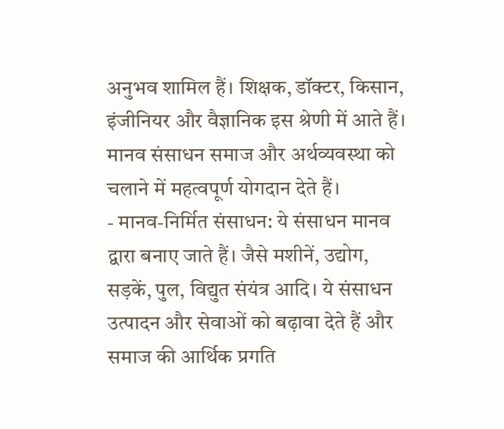अनुभव शामिल हैं। शिक्षक, डॉक्टर, किसान, इंजीनियर और वैज्ञानिक इस श्रेणी में आते हैं। मानव संसाधन समाज और अर्थव्यवस्था को चलाने में महत्वपूर्ण योगदान देते हैं।
- मानव-निर्मित संसाधन: ये संसाधन मानव द्वारा बनाए जाते हैं। जैसे मशीनें, उद्योग, सड़कें, पुल, विद्युत संयंत्र आदि। ये संसाधन उत्पादन और सेवाओं को बढ़ावा देते हैं और समाज की आर्थिक प्रगति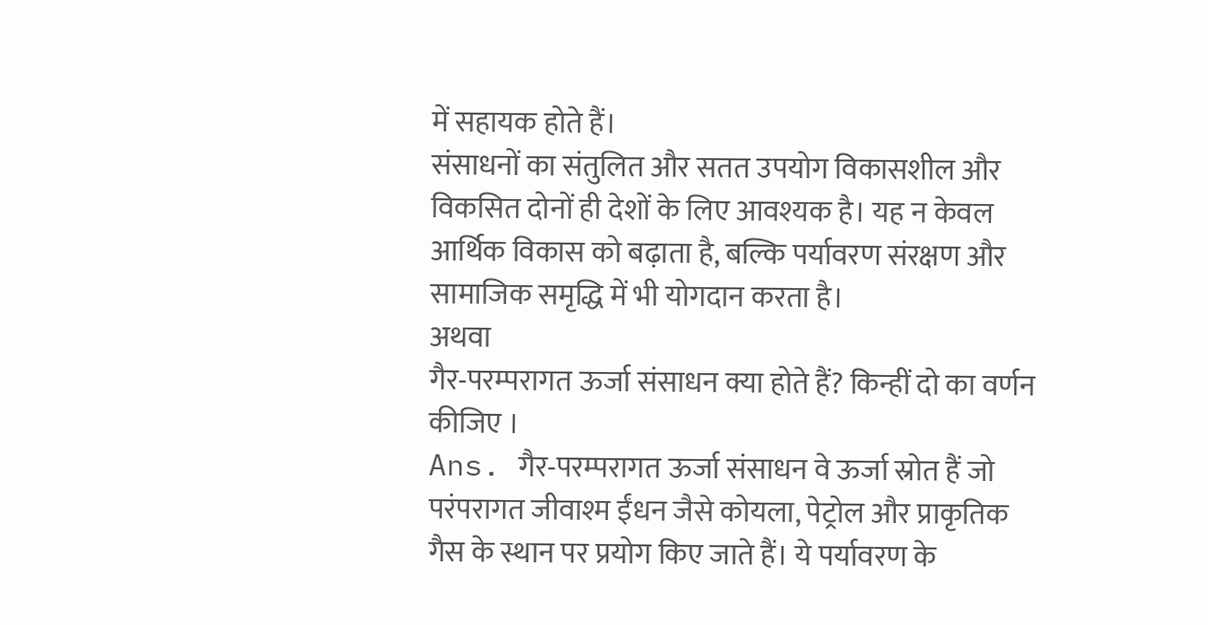में सहायक होते हैं।
संसाधनों का संतुलित और सतत उपयोग विकासशील और विकसित दोनों ही देशों के लिए आवश्यक है। यह न केवल आर्थिक विकास को बढ़ाता है, बल्कि पर्यावरण संरक्षण और सामाजिक समृद्धि में भी योगदान करता है।
अथवा
गैर-परम्परागत ऊर्जा संसाधन क्या होते हैं? किन्हीं दो का वर्णन कीजिए ।
Ans. गैर-परम्परागत ऊर्जा संसाधन वे ऊर्जा स्रोत हैं जो परंपरागत जीवाश्म ईंधन जैसे कोयला, पेट्रोल और प्राकृतिक गैस के स्थान पर प्रयोग किए जाते हैं। ये पर्यावरण के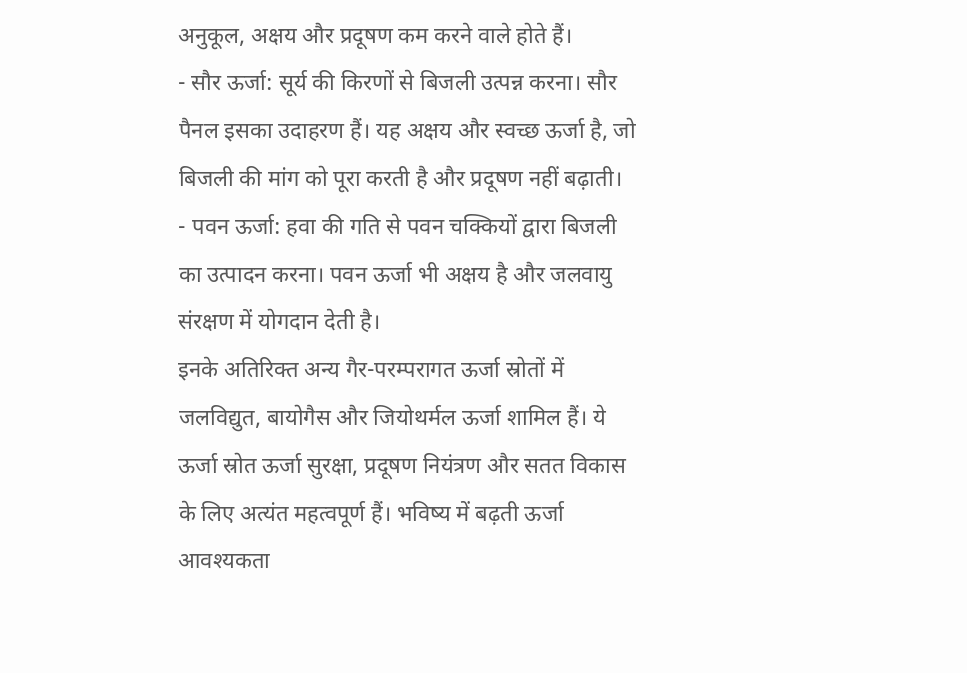अनुकूल, अक्षय और प्रदूषण कम करने वाले होते हैं।
- सौर ऊर्जा: सूर्य की किरणों से बिजली उत्पन्न करना। सौर पैनल इसका उदाहरण हैं। यह अक्षय और स्वच्छ ऊर्जा है, जो बिजली की मांग को पूरा करती है और प्रदूषण नहीं बढ़ाती।
- पवन ऊर्जा: हवा की गति से पवन चक्कियों द्वारा बिजली का उत्पादन करना। पवन ऊर्जा भी अक्षय है और जलवायु संरक्षण में योगदान देती है।
इनके अतिरिक्त अन्य गैर-परम्परागत ऊर्जा स्रोतों में जलविद्युत, बायोगैस और जियोथर्मल ऊर्जा शामिल हैं। ये ऊर्जा स्रोत ऊर्जा सुरक्षा, प्रदूषण नियंत्रण और सतत विकास के लिए अत्यंत महत्वपूर्ण हैं। भविष्य में बढ़ती ऊर्जा आवश्यकता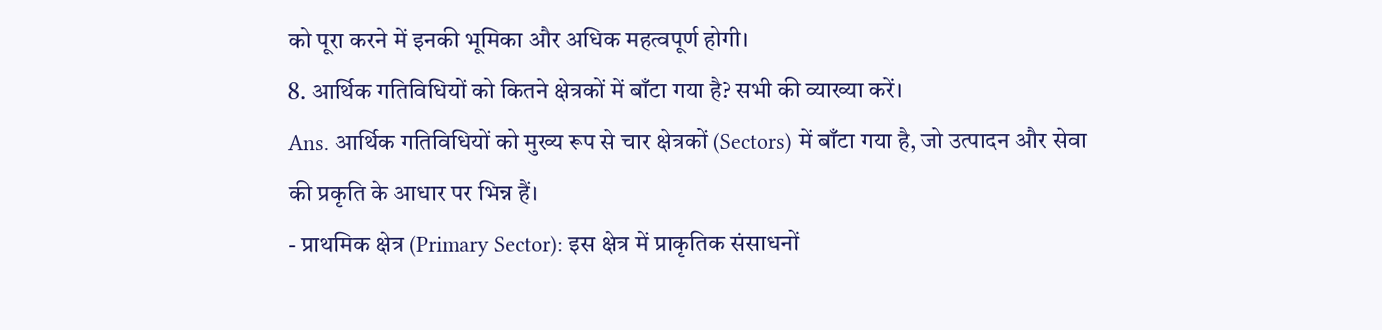को पूरा करने में इनकी भूमिका और अधिक महत्वपूर्ण होगी।
8. आर्थिक गतिविधियों को कितने क्षेत्रकों में बाँटा गया है? सभी की व्याख्या करें।
Ans. आर्थिक गतिविधियों को मुख्य रूप से चार क्षेत्रकों (Sectors) में बाँटा गया है, जो उत्पादन और सेवा की प्रकृति के आधार पर भिन्न हैं।
- प्राथमिक क्षेत्र (Primary Sector): इस क्षेत्र में प्राकृतिक संसाधनों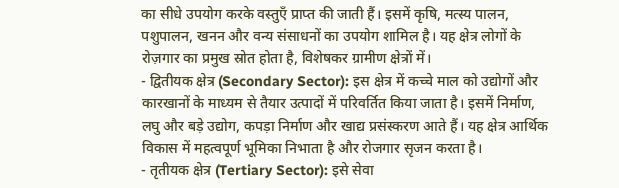का सीधे उपयोग करके वस्तुएँ प्राप्त की जाती हैं। इसमें कृषि, मत्स्य पालन, पशुपालन, खनन और वन्य संसाधनों का उपयोग शामिल है। यह क्षेत्र लोगों के रोज़गार का प्रमुख स्रोत होता है, विशेषकर ग्रामीण क्षेत्रों में।
- द्वितीयक क्षेत्र (Secondary Sector): इस क्षेत्र में कच्चे माल को उद्योगों और कारखानों के माध्यम से तैयार उत्पादों में परिवर्तित किया जाता है। इसमें निर्माण, लघु और बड़े उद्योग, कपड़ा निर्माण और खाद्य प्रसंस्करण आते हैं। यह क्षेत्र आर्थिक विकास में महत्वपूर्ण भूमिका निभाता है और रोजगार सृजन करता है।
- तृतीयक क्षेत्र (Tertiary Sector): इसे सेवा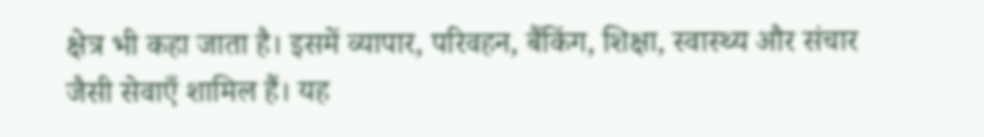क्षेत्र भी कहा जाता है। इसमें व्यापार, परिवहन, बैंकिंग, शिक्षा, स्वास्थ्य और संचार जैसी सेवाएँ शामिल हैं। यह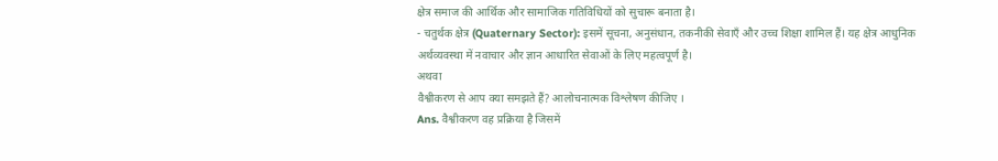क्षेत्र समाज की आर्थिक और सामाजिक गतिविधियों को सुचारू बनाता है।
- चतुर्थक क्षेत्र (Quaternary Sector): इसमें सूचना, अनुसंधान, तकनीकी सेवाएँ और उच्च शिक्षा शामिल हैं। यह क्षेत्र आधुनिक अर्थव्यवस्था में नवाचार और ज्ञान आधारित सेवाओं के लिए महत्वपूर्ण है।
अथवा
वैश्वीकरण से आप क्या समझते हैं? आलोचनात्मक विश्लेषण कीजिए ।
Ans. वैश्वीकरण वह प्रक्रिया है जिसमें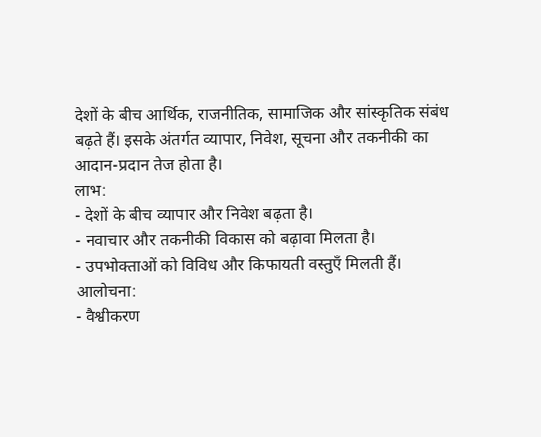देशों के बीच आर्थिक, राजनीतिक, सामाजिक और सांस्कृतिक संबंध बढ़ते हैं। इसके अंतर्गत व्यापार, निवेश, सूचना और तकनीकी का आदान-प्रदान तेज होता है।
लाभ:
- देशों के बीच व्यापार और निवेश बढ़ता है।
- नवाचार और तकनीकी विकास को बढ़ावा मिलता है।
- उपभोक्ताओं को विविध और किफायती वस्तुएँ मिलती हैं।
आलोचना:
- वैश्वीकरण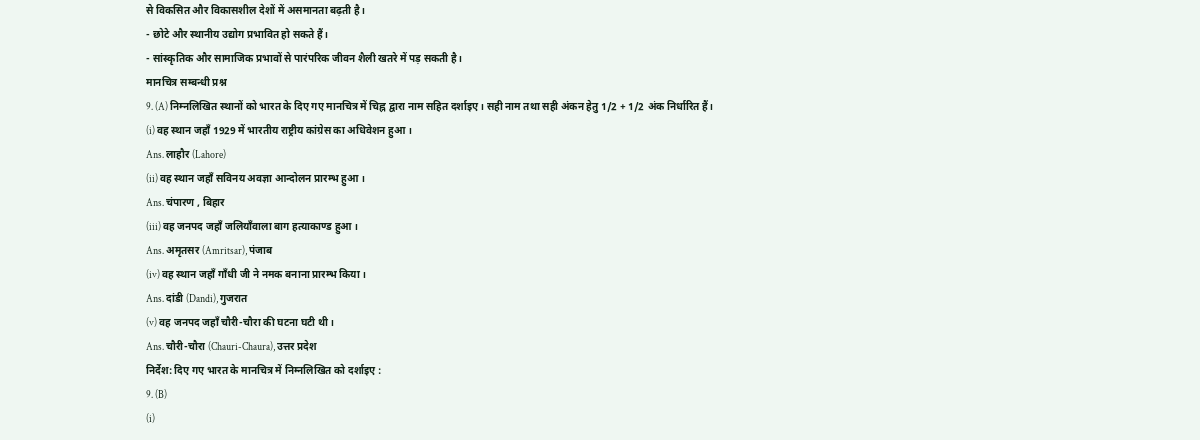से विकसित और विकासशील देशों में असमानता बढ़ती है।
- छोटे और स्थानीय उद्योग प्रभावित हो सकते हैं।
- सांस्कृतिक और सामाजिक प्रभावों से पारंपरिक जीवन शैली खतरे में पड़ सकती है।
मानचित्र सम्बन्धी प्रश्न
9. (A) निम्नलिखित स्थानों को भारत के दिए गए मानचित्र में चिह्न द्वारा नाम सहित दर्शाइए। सही नाम तथा सही अंकन हेतु 1/2 + 1/2 अंक निर्धारित हैं।
(i) वह स्थान जहाँ 1929 में भारतीय राष्ट्रीय कांग्रेस का अधिवेशन हुआ ।
Ans. लाहौर (Lahore)
(ii) वह स्थान जहाँ सविनय अवज्ञा आन्दोलन प्रारम्भ हुआ ।
Ans. चंपारण , बिहार
(iii) वह जनपद जहाँ जलियाँवाला बाग हत्याकाण्ड हुआ ।
Ans. अमृतसर (Amritsar), पंजाब
(iv) वह स्थान जहाँ गाँधी जी ने नमक बनाना प्रारम्भ किया ।
Ans. दांडी (Dandi), गुजरात
(v) वह जनपद जहाँ चौरी-चौरा की घटना घटी थी।
Ans. चौरी-चौरा (Chauri-Chaura), उत्तर प्रदेश
निर्देश: दिए गए भारत के मानचित्र में निम्नलिखित को दर्शाइए :
9. (B)
(i)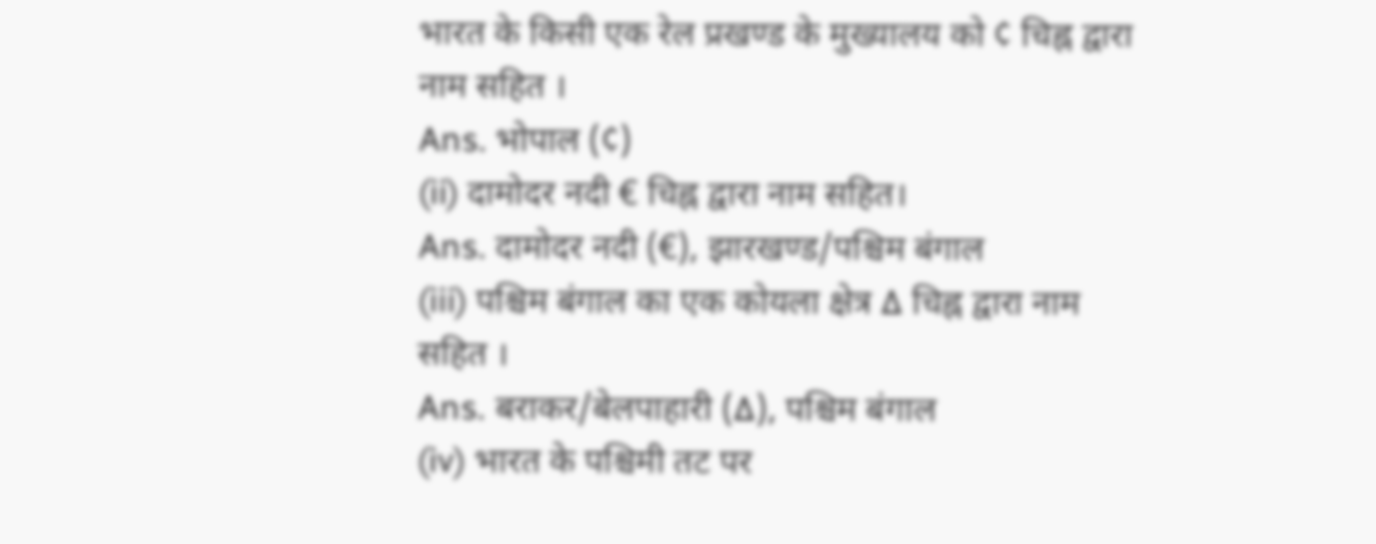भारत के किसी एक रेल प्रखण्ड के मुख्यालय को ¢ चिह्न द्वारा नाम सहित ।
Ans. भोपाल (¢)
(ii) दामोदर नदी € चिह्न द्वारा नाम सहित।
Ans. दामोदर नदी (€), झारखण्ड/पश्चिम बंगाल
(iii) पश्चिम बंगाल का एक कोयला क्षेत्र ∆ चिह्न द्वारा नाम सहित ।
Ans. बराकर/बेलपाहारी (∆), पश्चिम बंगाल
(iv) भारत के पश्चिमी तट पर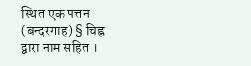स्थित एक पत्तन (बन्दरगाह) § चिह्न द्वारा नाम सहित ।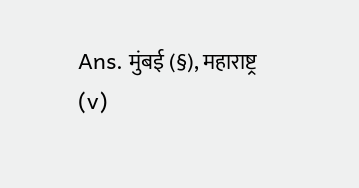Ans. मुंबई (§), महाराष्ट्र
(v)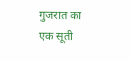गुजरात का एक सूती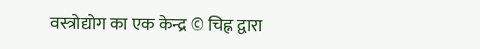वस्त्रोद्योग का एक केन्द्र © चिह्न द्वारा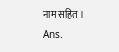नाम सहित ।
Ans.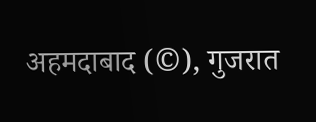अहमदाबाद (©), गुजरात